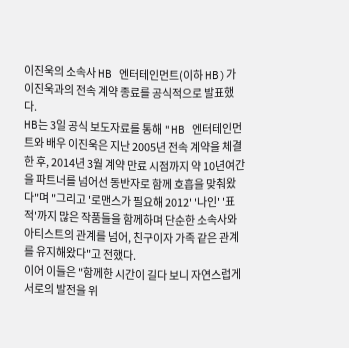이진욱의 소속사 HB 엔터테인먼트(이하 HB)가 이진욱과의 전속 계약 종료를 공식적으로 발표했다.
HB는 3일 공식 보도자료를 통해 "HB 엔터테인먼트와 배우 이진욱은 지난 2005년 전속 계약을 체결한 후, 2014년 3월 계약 만료 시점까지 약 10년여간을 파트너를 넘어선 동반자로 함께 호흡을 맞춰왔다"며 "그리고 '로맨스가 필요해 2012' '나인' '표적'까지 많은 작품들을 함께하며 단순한 소속사와 아티스트의 관계를 넘어, 친구이자 가족 같은 관계를 유지해왔다"고 전했다.
이어 이들은 "함께한 시간이 길다 보니 자연스럽게 서로의 발전을 위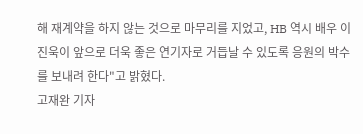해 재계약을 하지 않는 것으로 마무리를 지었고, HB 역시 배우 이진욱이 앞으로 더욱 좋은 연기자로 거듭날 수 있도록 응원의 박수를 보내려 한다"고 밝혔다.
고재완 기자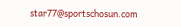star77@sportschosun.com